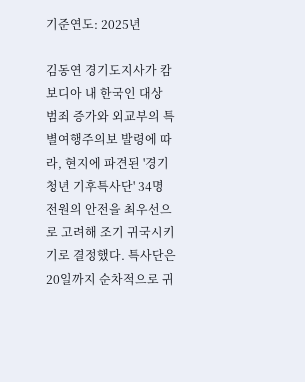기준연도: 2025년

김동연 경기도지사가 캄보디아 내 한국인 대상 범죄 증가와 외교부의 특별여행주의보 발령에 따라, 현지에 파견된 '경기청년 기후특사단' 34명 전원의 안전을 최우선으로 고려해 조기 귀국시키기로 결정했다. 특사단은 20일까지 순차적으로 귀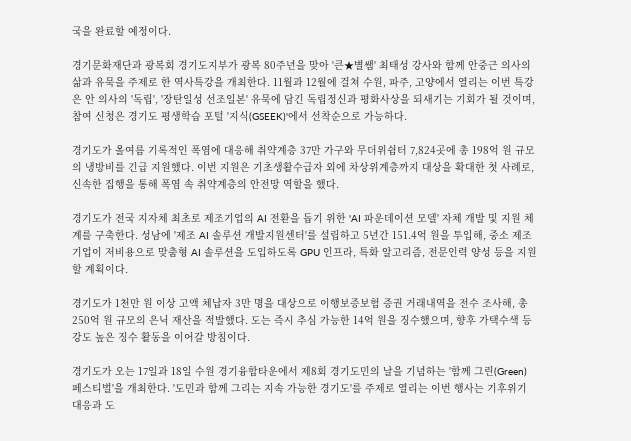국을 완료할 예정이다.

경기문화재단과 광복회 경기도지부가 광복 80주년을 맞아 '큰★별쌤' 최태성 강사와 함께 안중근 의사의 삶과 유묵을 주제로 한 역사특강을 개최한다. 11월과 12월에 걸쳐 수원, 파주, 고양에서 열리는 이번 특강은 안 의사의 '독립', '장탄일성 선조일본' 유묵에 담긴 독립정신과 평화사상을 되새기는 기회가 될 것이며, 참여 신청은 경기도 평생학습 포털 '지식(GSEEK)'에서 선착순으로 가능하다.

경기도가 올여름 기록적인 폭염에 대응해 취약계층 37만 가구와 무더위쉼터 7,824곳에 총 198억 원 규모의 냉방비를 긴급 지원했다. 이번 지원은 기초생활수급자 외에 차상위계층까지 대상을 확대한 첫 사례로, 신속한 집행을 통해 폭염 속 취약계층의 안전망 역할을 했다.

경기도가 전국 지자체 최초로 제조기업의 AI 전환을 돕기 위한 'AI 파운데이션 모델' 자체 개발 및 지원 체계를 구축한다. 성남에 '제조 AI 솔루션 개발지원센터'를 설립하고 5년간 151.4억 원을 투입해, 중소 제조기업이 저비용으로 맞춤형 AI 솔루션을 도입하도록 GPU 인프라, 특화 알고리즘, 전문인력 양성 등을 지원할 계획이다.

경기도가 1천만 원 이상 고액 체납자 3만 명을 대상으로 이행보증보험 증권 거래내역을 전수 조사해, 총 250억 원 규모의 은닉 재산을 적발했다. 도는 즉시 추심 가능한 14억 원을 징수했으며, 향후 가택수색 등 강도 높은 징수 활동을 이어갈 방침이다.

경기도가 오는 17일과 18일 수원 경기융합타운에서 제8회 경기도민의 날을 기념하는 '함께 그린(Green) 페스티벌'을 개최한다. '도민과 함께 그리는 지속 가능한 경기도'를 주제로 열리는 이번 행사는 기후위기 대응과 도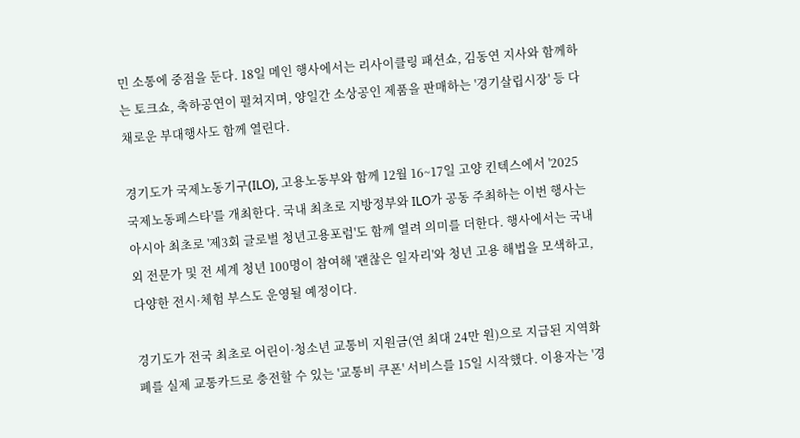민 소통에 중점을 둔다. 18일 메인 행사에서는 리사이클링 패션쇼, 김동연 지사와 함께하는 토크쇼, 축하공연이 펼쳐지며, 양일간 소상공인 제품을 판매하는 '경기살립시장' 등 다채로운 부대행사도 함께 열린다.

경기도가 국제노동기구(ILO), 고용노동부와 함께 12월 16~17일 고양 킨텍스에서 '2025 국제노동페스타'를 개최한다. 국내 최초로 지방정부와 ILO가 공동 주최하는 이번 행사는 아시아 최초로 '제3회 글로벌 청년고용포럼'도 함께 열려 의미를 더한다. 행사에서는 국내외 전문가 및 전 세계 청년 100명이 참여해 '괜찮은 일자리'와 청년 고용 해법을 모색하고, 다양한 전시·체험 부스도 운영될 예정이다.

경기도가 전국 최초로 어린이·청소년 교통비 지원금(연 최대 24만 원)으로 지급된 지역화폐를 실제 교통카드로 충전할 수 있는 '교통비 쿠폰' 서비스를 15일 시작했다. 이용자는 '경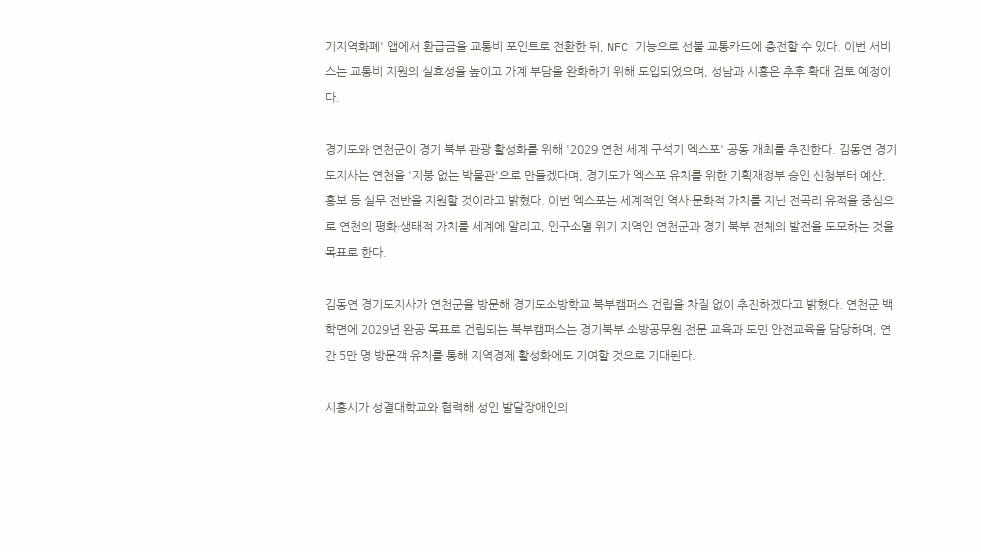기지역화폐' 앱에서 환급금을 교통비 포인트로 전환한 뒤, NFC 기능으로 선불 교통카드에 충전할 수 있다. 이번 서비스는 교통비 지원의 실효성을 높이고 가계 부담을 완화하기 위해 도입되었으며, 성남과 시흥은 추후 확대 검토 예정이다.

경기도와 연천군이 경기 북부 관광 활성화를 위해 '2029 연천 세계 구석기 엑스포' 공동 개최를 추진한다. 김동연 경기도지사는 연천을 '지붕 없는 박물관'으로 만들겠다며, 경기도가 엑스포 유치를 위한 기획재정부 승인 신청부터 예산, 홍보 등 실무 전반을 지원할 것이라고 밝혔다. 이번 엑스포는 세계적인 역사·문화적 가치를 지닌 전곡리 유적을 중심으로 연천의 평화·생태적 가치를 세계에 알리고, 인구소멸 위기 지역인 연천군과 경기 북부 전체의 발전을 도모하는 것을 목표로 한다.

김동연 경기도지사가 연천군을 방문해 경기도소방학교 북부캠퍼스 건립을 차질 없이 추진하겠다고 밝혔다. 연천군 백학면에 2029년 완공 목표로 건립되는 북부캠퍼스는 경기북부 소방공무원 전문 교육과 도민 안전교육을 담당하며, 연간 5만 명 방문객 유치를 통해 지역경제 활성화에도 기여할 것으로 기대된다.

시흥시가 성결대학교와 협력해 성인 발달장애인의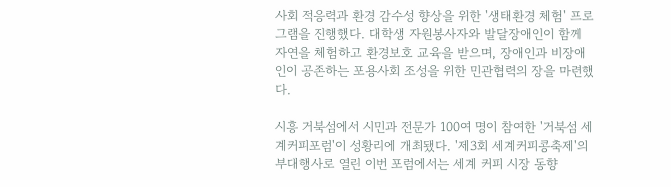사회 적응력과 환경 감수성 향상을 위한 '생태환경 체험' 프로그램을 진행했다. 대학생 자원봉사자와 발달장애인이 함께 자연을 체험하고 환경보호 교육을 받으며, 장애인과 비장애인이 공존하는 포용사회 조성을 위한 민관협력의 장을 마련했다.

시흥 거북섬에서 시민과 전문가 100여 명이 참여한 '거북섬 세계커피포럼'이 성황리에 개최됐다. '제3회 세계커피콩축제'의 부대행사로 열린 이번 포럼에서는 세계 커피 시장 동향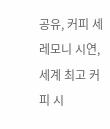공유, 커피 세레모니 시연, 세계 최고 커피 시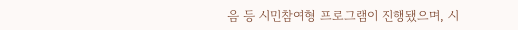음 등 시민참여형 프로그램이 진행됐으며, 시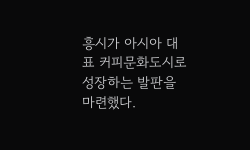흥시가 아시아 대표 커피문화도시로 성장하는 발판을 마련했다.